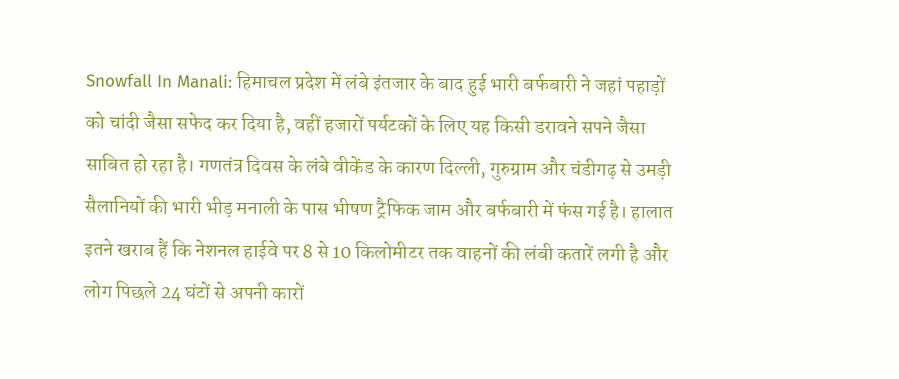Snowfall In Manali: हिमाचल प्रदेश में लंबे इंतजार के बाद हुई भारी बर्फबारी ने जहां पहाड़ों को चांदी जैसा सफेद कर दिया है, वहीं हजारों पर्यटकों के लिए यह किसी डरावने सपने जैसा साबित हो रहा है। गणतंत्र दिवस के लंबे वीकेंड के कारण दिल्ली, गुरुग्राम और चंडीगढ़ से उमड़ी सैलानियों की भारी भीड़ मनाली के पास भीषण ट्रैफिक जाम और बर्फबारी में फंस गई है। हालात इतने खराब हैं कि नेशनल हाईवे पर 8 से 10 किलोमीटर तक वाहनों की लंबी कतारें लगी है और लोग पिछले 24 घंटों से अपनी कारों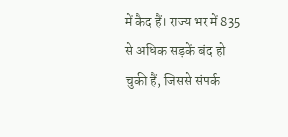में कैद हैं। राज्य भर में 835 से अधिक सड़कें बंद हो चुकी हैं, जिससे संपर्क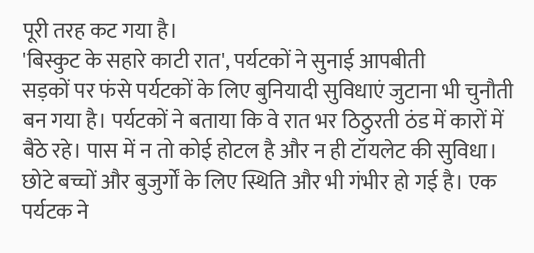पूरी तरह कट गया है।
'बिस्कुट के सहारे काटी रात', पर्यटकों ने सुनाई आपबीती
सड़कों पर फंसे पर्यटकों के लिए बुनियादी सुविधाएं जुटाना भी चुनौती बन गया है। पर्यटकों ने बताया कि वे रात भर ठिठुरती ठंड में कारों में बैठे रहे। पास में न तो कोई होटल है और न ही टॉयलेट की सुविधा। छोटे बच्चों और बुजुर्गों के लिए स्थिति और भी गंभीर हो गई है। एक पर्यटक ने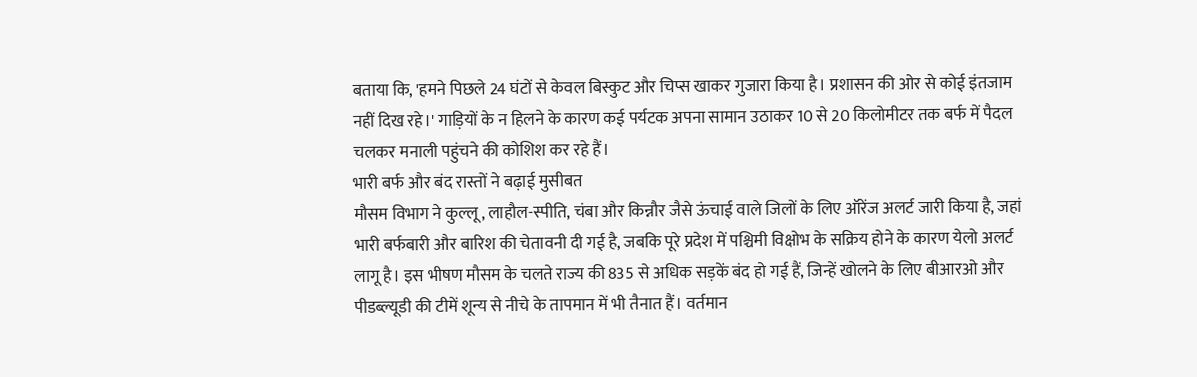बताया कि, 'हमने पिछले 24 घंटों से केवल बिस्कुट और चिप्स खाकर गुजारा किया है। प्रशासन की ओर से कोई इंतजाम नहीं दिख रहे।' गाड़ियों के न हिलने के कारण कई पर्यटक अपना सामान उठाकर 10 से 20 किलोमीटर तक बर्फ में पैदल चलकर मनाली पहुंचने की कोशिश कर रहे हैं।
भारी बर्फ और बंद रास्तों ने बढ़ाई मुसीबत
मौसम विभाग ने कुल्लू, लाहौल-स्पीति, चंबा और किन्नौर जैसे ऊंचाई वाले जिलों के लिए ऑरेंज अलर्ट जारी किया है, जहां भारी बर्फबारी और बारिश की चेतावनी दी गई है, जबकि पूरे प्रदेश में पश्चिमी विक्षोभ के सक्रिय होने के कारण येलो अलर्ट लागू है। इस भीषण मौसम के चलते राज्य की 835 से अधिक सड़कें बंद हो गई हैं, जिन्हें खोलने के लिए बीआरओ और पीडब्ल्यूडी की टीमें शून्य से नीचे के तापमान में भी तैनात हैं। वर्तमान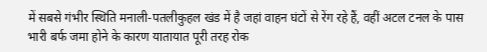में सबसे गंभीर स्थिति मनाली-पतलीकुहल खंड में है जहां वाहन घंटों से रेंग रहे हैं, वहीं अटल टनल के पास भारी बर्फ जमा होने के कारण यातायात पूरी तरह रोक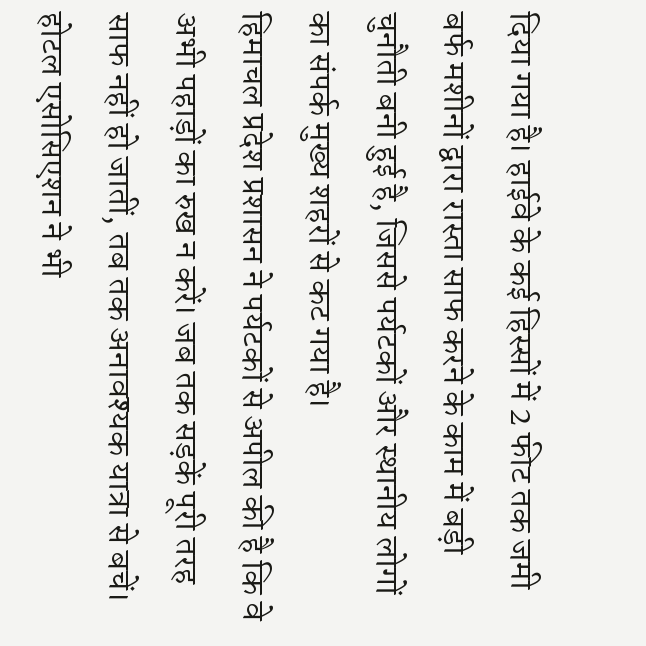दिया गया है। हाईवे के कई हिस्सों में 2 फीट तक जमी बर्फ मशीनों द्वारा रास्ता साफ करने के काम में बड़ी चुनौती बनी हुई है, जिससे पर्यटकों और स्थानीय लोगों का संपर्क मुख्य शहरों से कट गया है।
हिमाचल प्रदेश प्रशासन ने पर्यटकों से अपील की है कि वे अभी पहाड़ों का रुख न करें। जब तक सड़कें पूरी तरह साफ नहीं हो जातीं, तब तक अनावश्यक यात्रा से बचें। होटल एसोसिएशन ने भी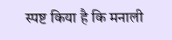स्पष्ट किया है कि मनाली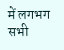में लगभग सभी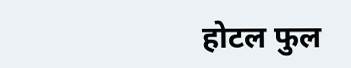होटल फुल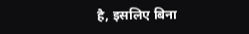है, इसलिए बिना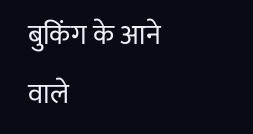बुकिंग के आने वाले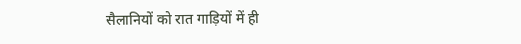सैलानियों को रात गाड़ियों में ही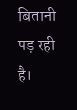बितानी पड़ रही है।